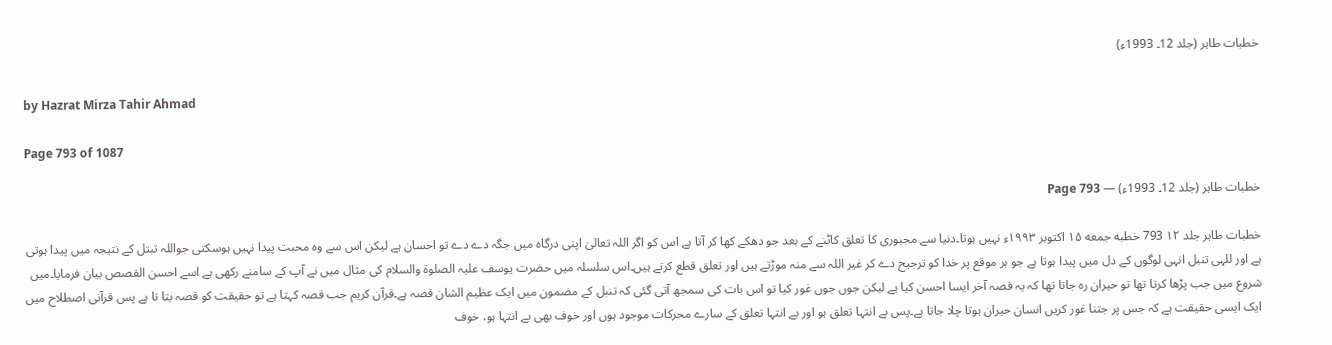خطبات طاہر (جلد 12۔ 1993ء)

by Hazrat Mirza Tahir Ahmad

Page 793 of 1087

خطبات طاہر (جلد 12۔ 1993ء) — Page 793

خطبات طاہر جلد ۱۲ 793 خطبه جمعه ۱۵ اکتوبر ۱۹۹۳ء نہیں ہوتا۔دنیا سے مجبوری کا تعلق کاٹنے کے بعد جو دھکے کھا کر آتا ہے اس کو اگر اللہ تعالیٰ اپنی درگاہ میں جگہ دے دے تو احسان ہے لیکن اس سے وہ محبت پیدا نہیں ہوسکتی جواللہ تبتل کے نتیجہ میں پیدا ہوتی ہے اور للہی تنبل انہی لوگوں کے دل میں پیدا ہوتا ہے جو ہر موقع پر خدا کو ترجیح دے کر غیر اللہ سے منہ موڑتے ہیں اور تعلق قطع کرتے ہیں۔اس سلسلہ میں حضرت یوسف علیہ الصلوۃ والسلام کی مثال میں نے آپ کے سامنے رکھی ہے اسے احسن القصص بیان فرمایا۔میں شروع میں جب پڑھا کرتا تھا تو حیران رہ جاتا تھا کہ یہ قصہ آخر ایسا احسن کیا ہے لیکن جوں جوں غور کیا تو اس بات کی سمجھ آتی گئی کہ تنبل کے مضمون میں ایک عظیم الشان قصہ ہے۔قرآن کریم جب قصہ کہتا ہے تو حقیقت کو قصہ بتا تا ہے پس قرآنی اصطلاح میں ایک ایسی حقیقت ہے کہ جس پر جتنا غور کریں انسان حیران ہوتا چلا جاتا ہے۔پس بے انتہا تعلق ہو اور بے انتہا تعلق کے سارے محرکات موجود ہوں اور خوف بھی بے انتہا ہو، خوف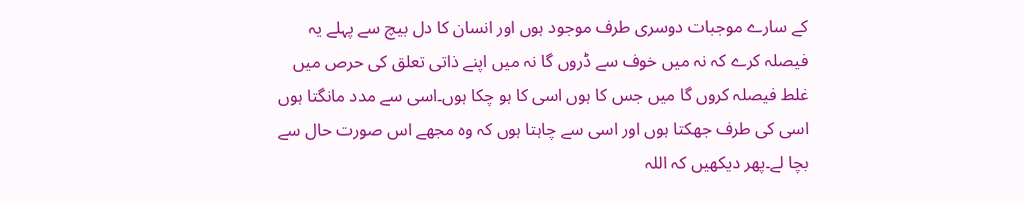کے سارے موجبات دوسری طرف موجود ہوں اور انسان کا دل بیچ سے پہلے یہ فیصلہ کرے کہ نہ میں خوف سے ڈروں گا نہ میں اپنے ذاتی تعلق کی حرص میں غلط فیصلہ کروں گا میں جس کا ہوں اسی کا ہو چکا ہوں۔اسی سے مدد مانگتا ہوں اسی کی طرف جھکتا ہوں اور اسی سے چاہتا ہوں کہ وہ مجھے اس صورت حال سے بچا لے۔پھر دیکھیں کہ اللہ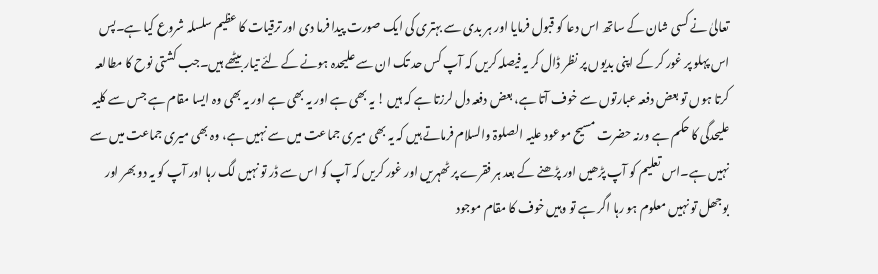تعالیٰ نے کسی شان کے ساتھ اس دعا کو قبول فرمایا اور ہر بدی سے بہتری کی ایک صورت پیدا فرما دی اور ترقیات کا عظیم سلسلہ شروع کیا ہے۔پس اس پہلو پر غور کر کے اپنی بدیوں پر نظر ڈال کر یہ فیصلہ کریں کہ آپ کس حد تک ان سے علیحدہ ہونے کے لئے تیار بیٹھے ہیں۔جب کشتی نوح کا مطالعہ کرتا ہوں تو بعض دفعہ عبارتوں سے خوف آتا ہے، بعض دفعہ دل لرزتا ہے کہ ہیں ! یہ بھی ہے اور یہ بھی ہے اور یہ بھی وہ ایسا مقام ہے جس سے کلیہ علیحدگی کا حکم ہے ورنہ حضرت مسیح موعود علیہ الصلوۃ والسلام فرماتے ہیں کہ یہ بھی میری جماعت میں سے نہیں ہے، وہ بھی میری جماعت میں سے نہیں ہے۔اس تعلیم کو آپ پڑھیں اور پڑھنے کے بعد ہر فقرے پر ٹھہریں اور غور کریں کہ آپ کو اس سے ڈر تو نہیں لگ رہا اور آپ کو یہ دو بھر اور بوجھل تو نہیں معلوم ہو رہا اگر ہے تو وہیں خوف کا مقام موجود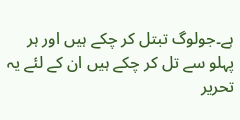ہے۔جولوگ تبتل کر چکے ہیں اور ہر پہلو سے تل کر چکے ہیں ان کے لئے یہ تحریر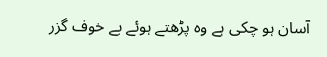آسان ہو چکی ہے وہ پڑھتے ہوئے بے خوف گزر